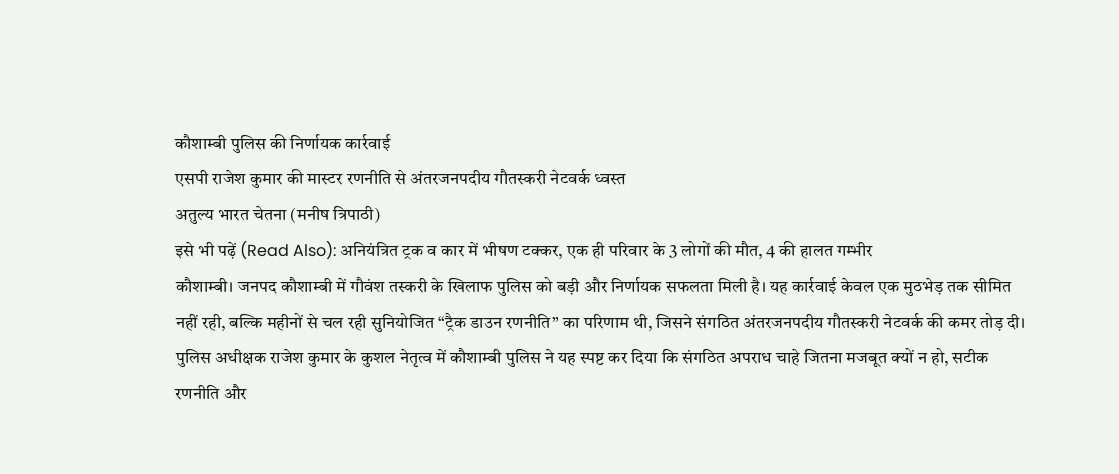कौशाम्बी पुलिस की निर्णायक कार्रवाई
एसपी राजेश कुमार की मास्टर रणनीति से अंतरजनपदीय गौतस्करी नेटवर्क ध्वस्त
अतुल्य भारत चेतना (मनीष त्रिपाठी)
इसे भी पढ़ें (Read Also): अनियंत्रित ट्रक व कार में भीषण टक्कर, एक ही परिवार के 3 लोगों की मौत, 4 की हालत गम्भीर
कौशाम्बी। जनपद कौशाम्बी में गौवंश तस्करी के खिलाफ पुलिस को बड़ी और निर्णायक सफलता मिली है। यह कार्रवाई केवल एक मुठभेड़ तक सीमित नहीं रही, बल्कि महीनों से चल रही सुनियोजित “ट्रैक डाउन रणनीति” का परिणाम थी, जिसने संगठित अंतरजनपदीय गौतस्करी नेटवर्क की कमर तोड़ दी। पुलिस अधीक्षक राजेश कुमार के कुशल नेतृत्व में कौशाम्बी पुलिस ने यह स्पष्ट कर दिया कि संगठित अपराध चाहे जितना मजबूत क्यों न हो, सटीक रणनीति और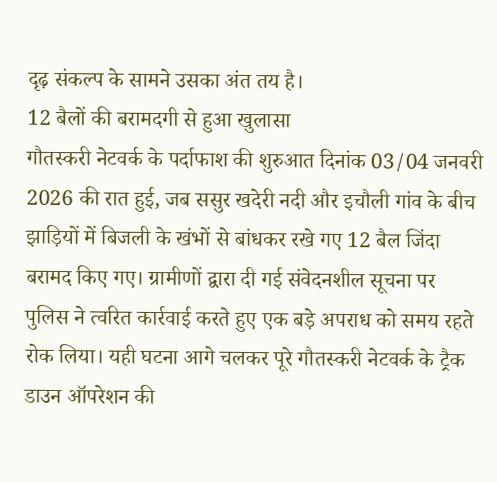दृढ़ संकल्प के सामने उसका अंत तय है।
12 बैलों की बरामदगी से हुआ खुलासा
गौतस्करी नेटवर्क के पर्दाफाश की शुरुआत दिनांक 03/04 जनवरी 2026 की रात हुई, जब ससुर खदेरी नदी और इचौली गांव के बीच झाड़ियों में बिजली के खंभों से बांधकर रखे गए 12 बैल जिंदा बरामद किए गए। ग्रामीणों द्वारा दी गई संवेदनशील सूचना पर पुलिस ने त्वरित कार्रवाई करते हुए एक बड़े अपराध को समय रहते रोक लिया। यही घटना आगे चलकर पूरे गौतस्करी नेटवर्क के ट्रैक डाउन ऑपरेशन की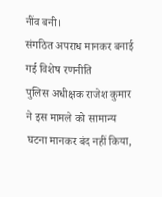नींव बनी।
संगठित अपराध मानकर बनाई गई विशेष रणनीति
पुलिस अधीक्षक राजेश कुमार ने इस मामले को सामान्य घटना मानकर बंद नहीं किया,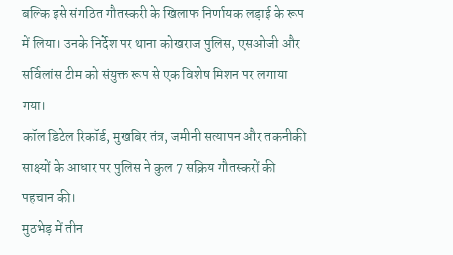बल्कि इसे संगठित गौतस्करी के खिलाफ निर्णायक लड़ाई के रूप में लिया। उनके निर्देश पर थाना कोखराज पुलिस, एसओजी और सर्विलांस टीम को संयुक्त रूप से एक विशेष मिशन पर लगाया गया।
कॉल डिटेल रिकॉर्ड, मुखबिर तंत्र, जमीनी सत्यापन और तकनीकी साक्ष्यों के आधार पर पुलिस ने कुल 7 सक्रिय गौतस्करों की पहचान की।
मुठभेड़ में तीन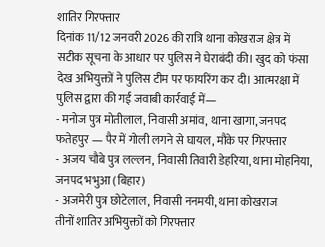शातिर गिरफ्तार
दिनांक 11/12 जनवरी 2026 की रात्रि थाना कोखराज क्षेत्र में सटीक सूचना के आधार पर पुलिस ने घेराबंदी की। खुद को फंसा देख अभियुक्तों ने पुलिस टीम पर फायरिंग कर दी। आत्मरक्षा में पुलिस द्वारा की गई जवाबी कार्रवाई में—
- मनोज पुत्र मोतीलाल, निवासी अमांव, थाना खागा, जनपद फतेहपुर — पैर में गोली लगने से घायल, मौके पर गिरफ्तार
- अजय चौबे पुत्र लल्लन, निवासी तिवारी डेहरिया, थाना मोहनिया, जनपद भभुआ (बिहार)
- अजमेरी पुत्र छोटेलाल, निवासी ननमयी, थाना कोखराज
तीनों शातिर अभियुक्तों को गिरफ्तार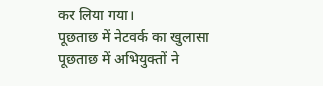कर लिया गया।
पूछताछ में नेटवर्क का खुलासा
पूछताछ में अभियुक्तों ने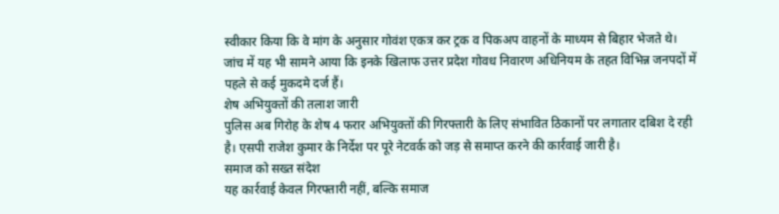स्वीकार किया कि वे मांग के अनुसार गोवंश एकत्र कर ट्रक व पिकअप वाहनों के माध्यम से बिहार भेजते थे। जांच में यह भी सामने आया कि इनके खिलाफ उत्तर प्रदेश गोवध निवारण अधिनियम के तहत विभिन्न जनपदों में पहले से कई मुकदमे दर्ज हैं।
शेष अभियुक्तों की तलाश जारी
पुलिस अब गिरोह के शेष 4 फरार अभियुक्तों की गिरफ्तारी के लिए संभावित ठिकानों पर लगातार दबिश दे रही है। एसपी राजेश कुमार के निर्देश पर पूरे नेटवर्क को जड़ से समाप्त करने की कार्रवाई जारी है।
समाज को सख्त संदेश
यह कार्रवाई केवल गिरफ्तारी नहीं, बल्कि समाज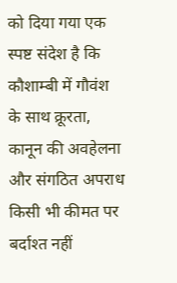को दिया गया एक स्पष्ट संदेश है कि कौशाम्बी में गौवंश के साथ क्रूरता, कानून की अवहेलना और संगठित अपराध किसी भी कीमत पर बर्दाश्त नहीं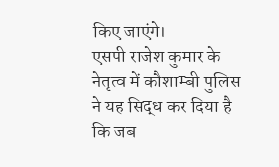किए जाएंगे।
एसपी राजेश कुमार के नेतृत्व में कौशाम्बी पुलिस ने यह सिद्ध कर दिया है कि जब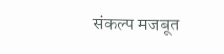संकल्प मजबूत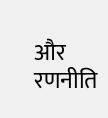और रणनीति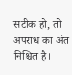सटीक हो, तो अपराध का अंत निश्चित है।